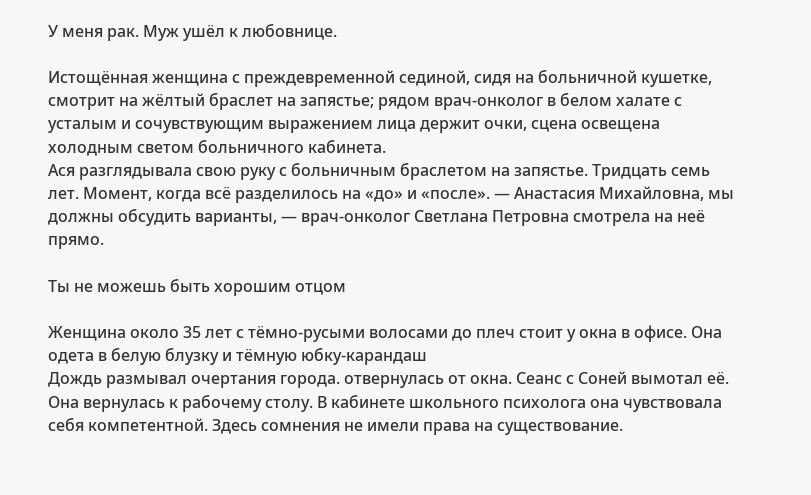У меня рак. Муж ушёл к любовнице.

Истощённая женщина с преждевременной сединой, сидя на больничной кушетке, смотрит на жёлтый браслет на запястье; рядом врач-онколог в белом халате с усталым и сочувствующим выражением лица держит очки, сцена освещена холодным светом больничного кабинета.
Ася разглядывала свою руку с больничным браслетом на запястье. Тридцать семь лет. Момент, когда всё разделилось на «до» и «после». — Анастасия Михайловна, мы должны обсудить варианты, — врач-онколог Светлана Петровна смотрела на неё прямо.

Ты не можешь быть хорошим отцом

Женщина около 35 лет с тёмно-русыми волосами до плеч стоит у окна в офисе. Она одета в белую блузку и тёмную юбку-карандаш
Дождь размывал очертания города. отвернулась от окна. Сеанс с Соней вымотал её. Она вернулась к рабочему столу. В кабинете школьного психолога она чувствовала себя компетентной. Здесь сомнения не имели права на существование.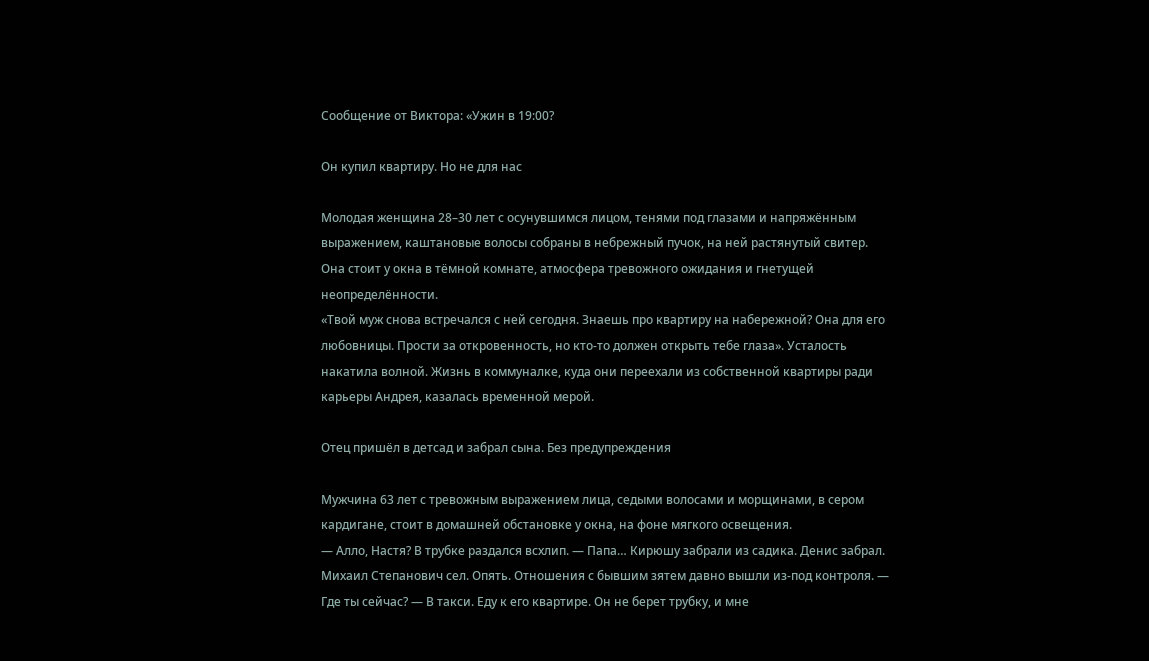Сообщение от Виктора: «Ужин в 19:00?

Он купил квартиру. Но не для нас

Молодая женщина 28–30 лет с осунувшимся лицом, тенями под глазами и напряжённым выражением, каштановые волосы собраны в небрежный пучок, на ней растянутый свитер. Она стоит у окна в тёмной комнате, атмосфера тревожного ожидания и гнетущей неопределённости.
«Твой муж снова встречался с ней сегодня. Знаешь про квартиру на набережной? Она для его любовницы. Прости за откровенность, но кто-то должен открыть тебе глаза». Усталость накатила волной. Жизнь в коммуналке, куда они переехали из собственной квартиры ради карьеры Андрея, казалась временной мерой.

Отец пришёл в детсад и забрал сына. Без предупреждения

Мужчина 63 лет с тревожным выражением лица, седыми волосами и морщинами, в сером кардигане, стоит в домашней обстановке у окна, на фоне мягкого освещения.
— Алло, Настя? В трубке раздался всхлип. — Папа… Кирюшу забрали из садика. Денис забрал. Михаил Степанович сел. Опять. Отношения с бывшим зятем давно вышли из-под контроля. — Где ты сейчас? — В такси. Еду к его квартире. Он не берет трубку, и мне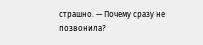страшно. — Почему сразу не позвонила?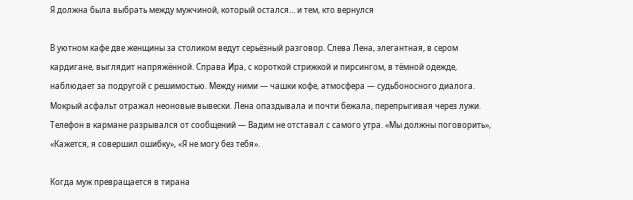Я должна была выбрать между мужчиной, который остался… и тем, кто вернулся

В уютном кафе две женщины за столиком ведут серьёзный разговор. Слева Лена, элегантная, в сером кардигане, выглядит напряжённой. Справа Ира, с короткой стрижкой и пирсингом, в тёмной одежде, наблюдает за подругой с решимостью. Между ними — чашки кофе, атмосфера — судьбоносного диалога.
Мокрый асфальт отражал неоновые вывески. Лена опаздывала и почти бежала, перепрыгивая через лужи. Телефон в кармане разрывался от сообщений — Вадим не отставал с самого утра. «Мы должны поговорить», «Кажется, я совершил ошибку», «Я не могу без тебя».

Когда муж превращается в тирана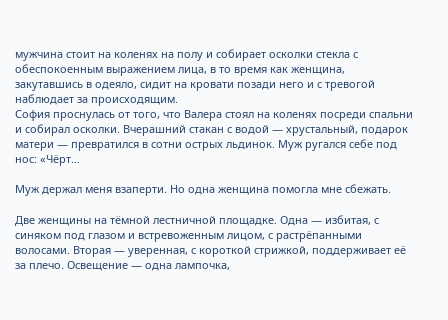мужчина стоит на коленях на полу и собирает осколки стекла с обеспокоенным выражением лица, в то время как женщина, закутавшись в одеяло, сидит на кровати позади него и с тревогой наблюдает за происходящим.
София проснулась от того, что Валера стоял на коленях посреди спальни и собирал осколки. Вчерашний стакан с водой — хрустальный, подарок матери — превратился в сотни острых льдинок. Муж ругался себе под нос: «Чёрт…

Муж держал меня взаперти. Но одна женщина помогла мне сбежать.

Две женщины на тёмной лестничной площадке. Одна — избитая, с синяком под глазом и встревоженным лицом, с растрёпанными волосами. Вторая — уверенная, с короткой стрижкой, поддерживает её за плечо. Освещение — одна лампочка,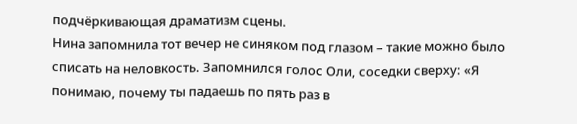подчёркивающая драматизм сцены.
Нина запомнила тот вечер не синяком под глазом – такие можно было списать на неловкость. Запомнился голос Оли, соседки сверху: «Я понимаю, почему ты падаешь по пять раз в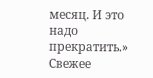месяц. И это надо прекратить.»
Свежее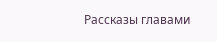Рассказы главами